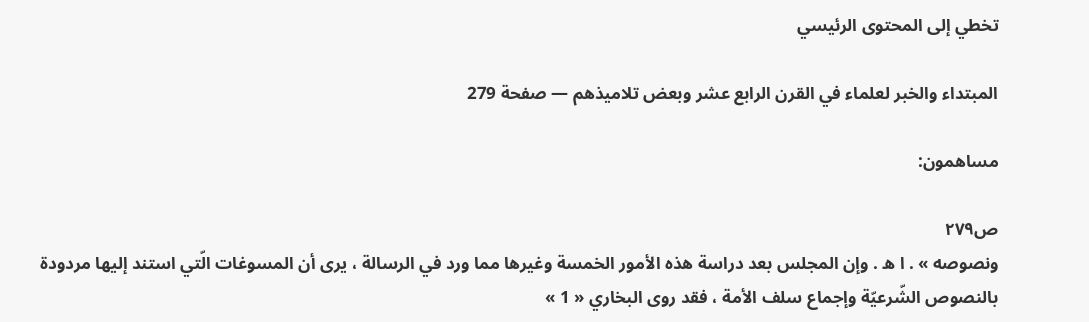تخطي إلى المحتوى الرئيسي

المبتداء والخبر لعلماء في القرن الرابع عشر وبعض تلاميذهم — صفحة 279

مساهمون:

ص٢٧٩
ونصوصه » . ا ه . وإن المجلس بعد دراسة هذه الأمور الخمسة وغيرها مما ورد في الرسالة ، يرى أن المسوغات الّتي استند إليها مردودة بالنصوص الشّرعيّة وإجماع سلف الأمة ، فقد روى البخاري « 1 »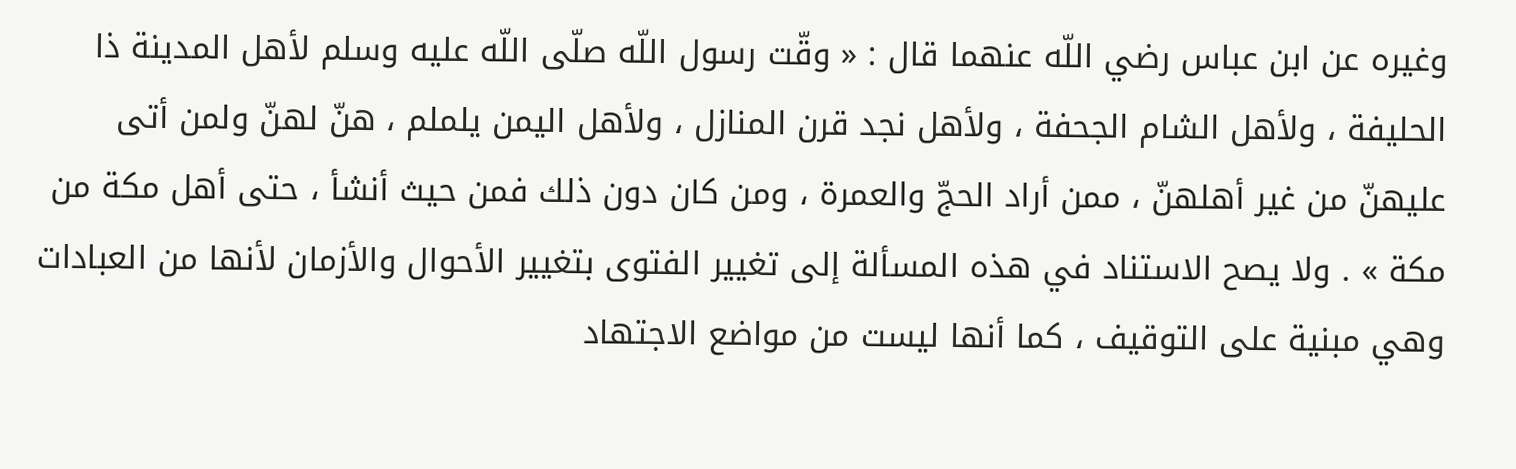وغيره عن ابن عباس رضي اللّه عنهما قال : « وقّت رسول اللّه صلّى اللّه عليه وسلم لأهل المدينة ذا الحليفة ، ولأهل الشام الجحفة ، ولأهل نجد قرن المنازل ، ولأهل اليمن يلملم ، هنّ لهنّ ولمن أتى عليهنّ من غير أهلهنّ ، ممن أراد الحجّ والعمرة ، ومن كان دون ذلك فمن حيث أنشأ ، حتى أهل مكة من مكة » . ولا يصح الاستناد في هذه المسألة إلى تغيير الفتوى بتغيير الأحوال والأزمان لأنها من العبادات وهي مبنية على التوقيف ، كما أنها ليست من مواضع الاجتهاد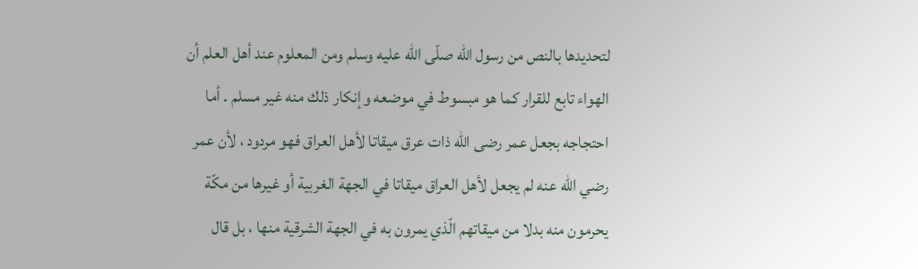لتحديدها بالنص من رسول اللّه صلّى اللّه عليه وسلم ومن المعلوم عند أهل العلم أن الهواء تابع للقرار كما هو مبسوط في موضعه وإنكار ذلك منه غير مسلم . أما احتجاجه بجعل عمر رضى اللّه ذات عرق ميقاتا لأهل العراق فهو مردود ، لأن عمر رضي اللّه عنه لم يجعل لأهل العراق ميقاتا في الجهة الغربية أو غيرها من مكّة يحرمون منه بدلا من ميقاتهم الّذي يمرون به في الجهة الشرقية منها ، بل قال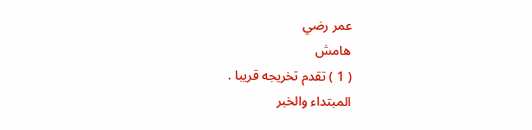عمر رضي
هامش
( 1 ) تقدم تخريجه قريبا .
المبتداء والخبر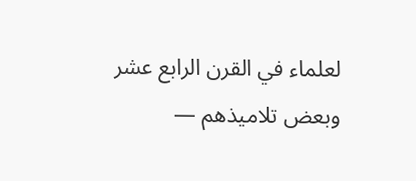لعلماء في القرن الرابع عشر وبعض تلاميذهم —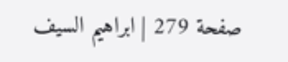صفحة 279 | ابراهيم السيف